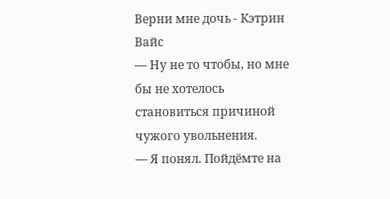Верни мне дочь - Кэтрин Вайс
— Ну не то чтобы, но мне бы не хотелось становиться причиной чужого увольнения.
— Я понял. Пойдёмте на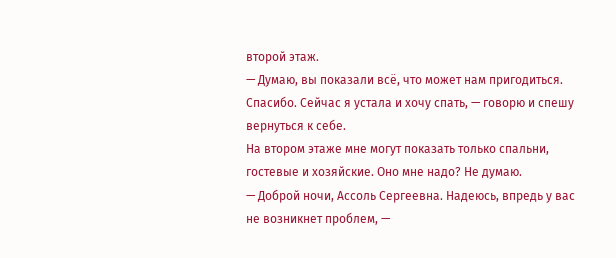второй этаж.
— Думаю, вы показали всё, что может нам пригодиться. Спасибо. Сейчас я устала и хочу спать, — говорю и спешу вернуться к себе.
На втором этаже мне могут показать только спальни, гостевые и хозяйские. Оно мне надо? Не думаю.
— Доброй ночи, Ассоль Сергеевна. Надеюсь, впредь у вас не возникнет проблем, —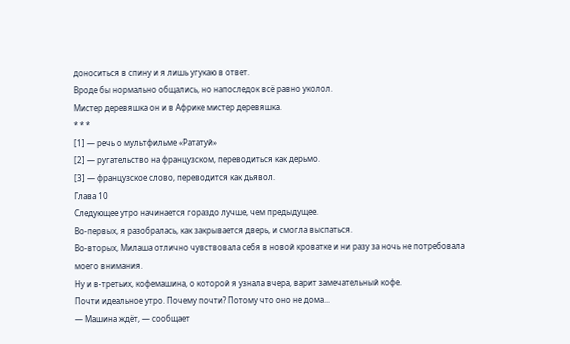доноситься в спину и я лишь угукаю в ответ.
Вроде бы нормально общались, но напоследок всё равно уколол.
Мистер деревяшка он и в Африке мистер деревяшка.
* * *
[1] — речь о мультфильме «Рататуй»
[2] — ругательство на французском, переводиться как дерьмо.
[3] — французское слово, переводится как дьявол.
Глава 10
Следующее утро начинается гораздо лучше, чем предыдущее.
Во-первых, я разобралась, как закрывается дверь, и смогла выспаться.
Во-вторых, Милаша отлично чувствовала себя в новой кроватке и ни разу за ночь не потребовала моего внимания.
Ну и в-третьих, кофемашина, о которой я узнала вчера, варит замечательный кофе.
Почти идеальное утро. Почему почти? Потому что оно не дома...
— Машина ждёт, — сообщает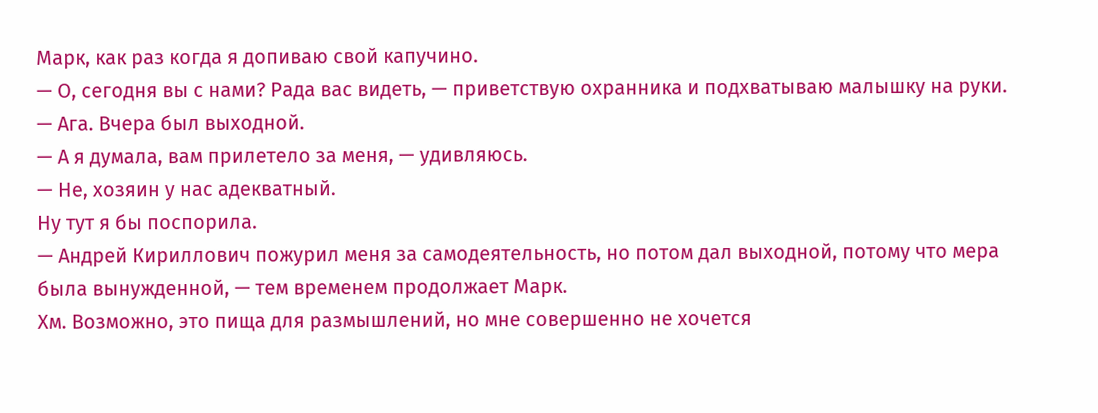Марк, как раз когда я допиваю свой капучино.
— О, сегодня вы с нами? Рада вас видеть, — приветствую охранника и подхватываю малышку на руки.
— Ага. Вчера был выходной.
— А я думала, вам прилетело за меня, — удивляюсь.
— Не, хозяин у нас адекватный.
Ну тут я бы поспорила.
— Андрей Кириллович пожурил меня за самодеятельность, но потом дал выходной, потому что мера была вынужденной, — тем временем продолжает Марк.
Хм. Возможно, это пища для размышлений, но мне совершенно не хочется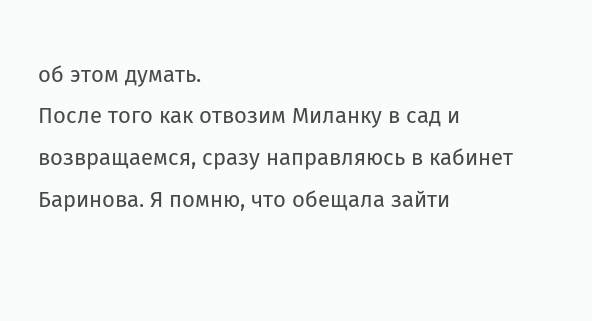об этом думать.
После того как отвозим Миланку в сад и возвращаемся, сразу направляюсь в кабинет Баринова. Я помню, что обещала зайти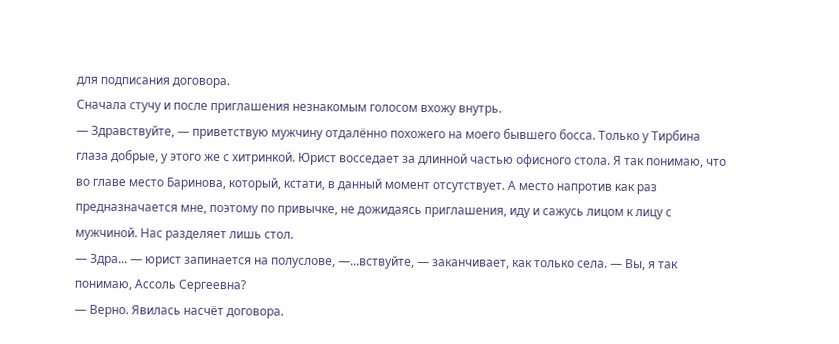для подписания договора.
Сначала стучу и после приглашения незнакомым голосом вхожу внутрь.
— Здравствуйте, — приветствую мужчину отдалённо похожего на моего бывшего босса. Только у Тирбина глаза добрые, у этого же с хитринкой. Юрист восседает за длинной частью офисного стола. Я так понимаю, что во главе место Баринова, который, кстати, в данный момент отсутствует. А место напротив как раз предназначается мне, поэтому по привычке, не дожидаясь приглашения, иду и сажусь лицом к лицу с мужчиной. Нас разделяет лишь стол.
— Здра... — юрист запинается на полуслове, —...вствуйте, — заканчивает, как только села. — Вы, я так понимаю, Ассоль Сергеевна?
— Верно. Явилась насчёт договора.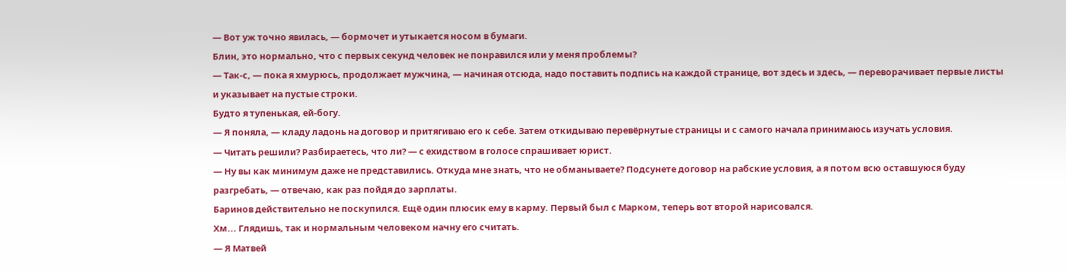— Вот уж точно явилась, — бормочет и утыкается носом в бумаги.
Блин, это нормально, что с первых секунд человек не понравился или у меня проблемы?
— Так-с, — пока я хмурюсь, продолжает мужчина, — начиная отсюда, надо поставить подпись на каждой странице, вот здесь и здесь, — переворачивает первые листы и указывает на пустые строки.
Будто я тупенькая, ей-богу.
— Я поняла, — кладу ладонь на договор и притягиваю его к себе. Затем откидываю перевёрнутые страницы и с самого начала принимаюсь изучать условия.
— Читать решили? Разбираетесь, что ли? — с ехидством в голосе спрашивает юрист.
— Ну вы как минимум даже не представились. Откуда мне знать, что не обманываете? Подсунете договор на рабские условия, а я потом всю оставшуюся буду разгребать, — отвечаю, как раз пойдя до зарплаты.
Баринов действительно не поскупился. Ещё один плюсик ему в карму. Первый был с Марком, теперь вот второй нарисовался.
Хм... Глядишь, так и нормальным человеком начну его считать.
— Я Матвей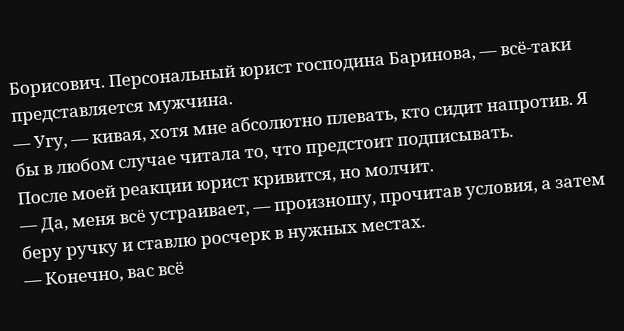Борисович. Персональный юрист господина Баринова, — всё-таки представляется мужчина.
— Угу, — кивая, хотя мне абсолютно плевать, кто сидит напротив. Я бы в любом случае читала то, что предстоит подписывать.
После моей реакции юрист кривится, но молчит.
— Да, меня всё устраивает, — произношу, прочитав условия, а затем беру ручку и ставлю росчерк в нужных местах.
— Конечно, вас всё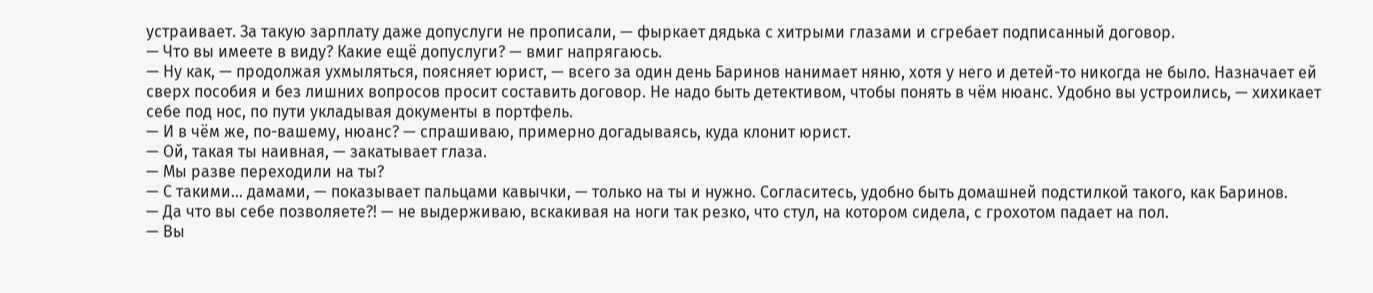устраивает. За такую зарплату даже допуслуги не прописали, — фыркает дядька с хитрыми глазами и сгребает подписанный договор.
— Что вы имеете в виду? Какие ещё допуслуги? — вмиг напрягаюсь.
— Ну как, — продолжая ухмыляться, поясняет юрист, — всего за один день Баринов нанимает няню, хотя у него и детей-то никогда не было. Назначает ей сверх пособия и без лишних вопросов просит составить договор. Не надо быть детективом, чтобы понять в чём нюанс. Удобно вы устроились, — хихикает себе под нос, по пути укладывая документы в портфель.
— И в чём же, по-вашему, нюанс? — спрашиваю, примерно догадываясь, куда клонит юрист.
— Ой, такая ты наивная, — закатывает глаза.
— Мы разве переходили на ты?
— С такими... дамами, — показывает пальцами кавычки, — только на ты и нужно. Согласитесь, удобно быть домашней подстилкой такого, как Баринов.
— Да что вы себе позволяете?! — не выдерживаю, вскакивая на ноги так резко, что стул, на котором сидела, с грохотом падает на пол.
— Вы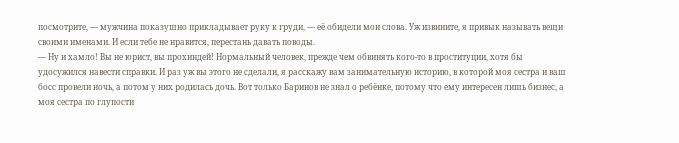посмотрите, — мужчина показушно прикладывает руку к груди, — её обидели мои слова. Уж извините, я привык называть вещи своими именами. И если тебе не нравится, перестань давать поводы.
— Ну и хамло! Вы не юрист, вы прохиндей! Нормальный человек, прежде чем обвинять кого-то в проституции, хотя бы удосужился навести справки. И раз уж вы этого не сделали, я расскажу вам занимательную историю, в которой моя сестра и ваш босс провели ночь, а потом у них родилась дочь. Вот только Баринов не знал о ребёнке, потому что ему интересен лишь бизнес, а моя сестра по глупости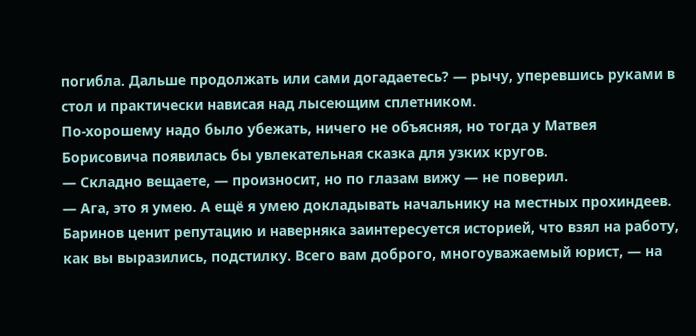погибла. Дальше продолжать или сами догадаетесь? — рычу, уперевшись руками в стол и практически нависая над лысеющим сплетником.
По-хорошему надо было убежать, ничего не объясняя, но тогда у Матвея Борисовича появилась бы увлекательная сказка для узких кругов.
— Складно вещаете, — произносит, но по глазам вижу — не поверил.
— Ага, это я умею. А ещё я умею докладывать начальнику на местных прохиндеев. Баринов ценит репутацию и наверняка заинтересуется историей, что взял на работу, как вы выразились, подстилку. Всего вам доброго, многоуважаемый юрист, — на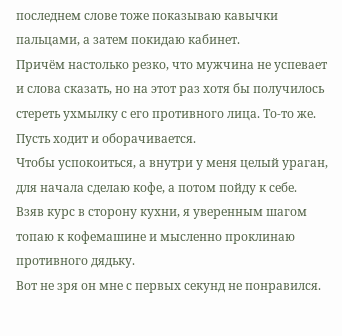последнем слове тоже показываю кавычки пальцами, а затем покидаю кабинет.
Причём настолько резко, что мужчина не успевает и слова сказать, но на этот раз хотя бы получилось стереть ухмылку с его противного лица. То-то же. Пусть ходит и оборачивается.
Чтобы успокоиться, а внутри у меня целый ураган, для начала сделаю кофе, а потом пойду к себе.
Взяв курс в сторону кухни, я уверенным шагом топаю к кофемашине и мысленно проклинаю противного дядьку.
Вот не зря он мне с первых секунд не понравился.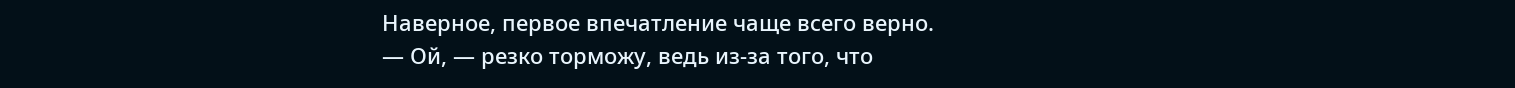Наверное, первое впечатление чаще всего верно.
— Ой, — резко торможу, ведь из-за того, что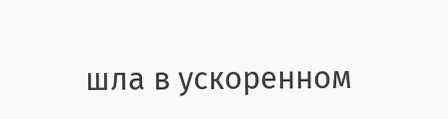шла в ускоренном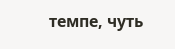темпе, чуть